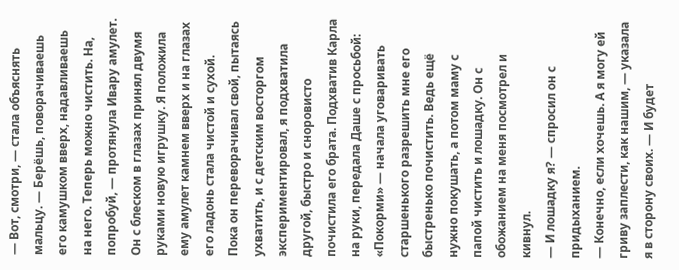— Вот, смотри, — стала объяснять мальцу. — Берёшь, поворачиваешь его камушком вверх, надавливаешь на него. Теперь можно чистить. На, попробуй, — протянула Ивару амулет.
Он с блеском в глазах принял двумя руками новую игрушку. Я положила ему амулет камнем вверх и на глазах его ладонь стала чистой и сухой.
Пока он переворачивал свой, пытаясь ухватить, и с детским восторгом экспериментировал, я подхватила другой, быстро и сноровисто почистила его брата. Подхватив Карла на руки, передала Даше с просьбой: «Покорми» — начала уговаривать старшенького разрешить мне его быстренько почистить. Ведь ещё нужно покушать, а потом маму с папой чистить и лошадку. Он с обожанием на меня посмотрел и кивнул.
— И лошадку я? — спросил он с придыханием.
— Конечно, если хочешь. А я могу ей гриву заплести, как нашим, — указала я в сторону своих. — И будет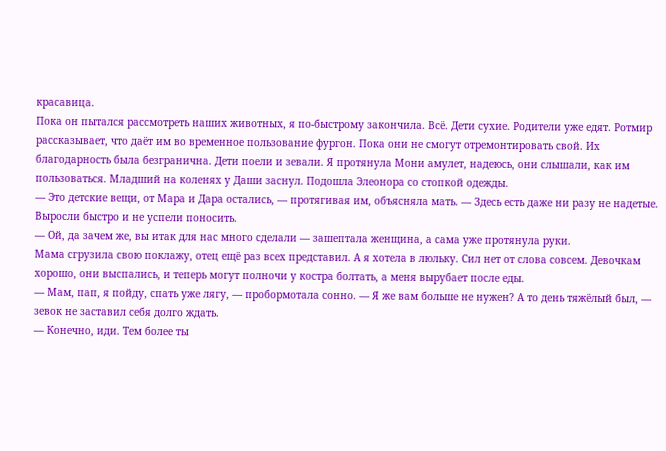красавица.
Пока он пытался рассмотреть наших животных, я по-быстрому закончила. Всё. Дети сухие. Родители уже едят. Ротмир рассказывает, что даёт им во временное пользование фургон. Пока они не смогут отремонтировать свой. Их благодарность была безгранична. Дети поели и зевали. Я протянула Мони амулет, надеюсь, они слышали, как им пользоваться. Младший на коленях у Даши заснул. Подошла Элеонора со стопкой одежды.
— Это детские вещи, от Мара и Дара остались, — протягивая им, объясняла мать. — Здесь есть даже ни разу не надетые. Выросли быстро и не успели поносить.
— Ой, да зачем же, вы итак для нас много сделали — зашептала женщина, а сама уже протянула руки.
Мама сгрузила свою поклажу, отец ещё раз всех представил. А я хотела в люльку. Сил нет от слова совсем. Девочкам хорошо, они выспались, и теперь могут полночи у костра болтать, а меня вырубает после еды.
— Мам, пап, я пойду, спать уже лягу, — пробормотала сонно. — Я же вам больше не нужен? А то день тяжёлый был, — зевок не заставил себя долго ждать.
— Конечно, иди. Тем более ты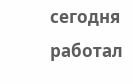сегодня работал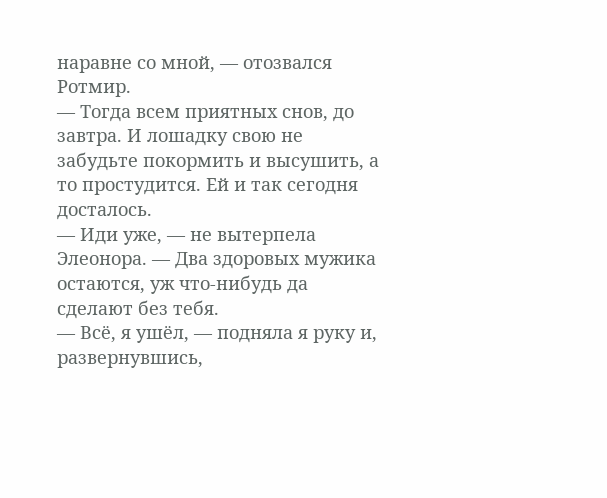наравне со мной, — отозвался Ротмир.
— Тогда всем приятных снов, до завтра. И лошадку свою не забудьте покормить и высушить, а то простудится. Ей и так сегодня досталось.
— Иди уже, — не вытерпела Элеонора. — Два здоровых мужика остаются, уж что-нибудь да сделают без тебя.
— Всё, я ушёл, — подняла я руку и, развернувшись,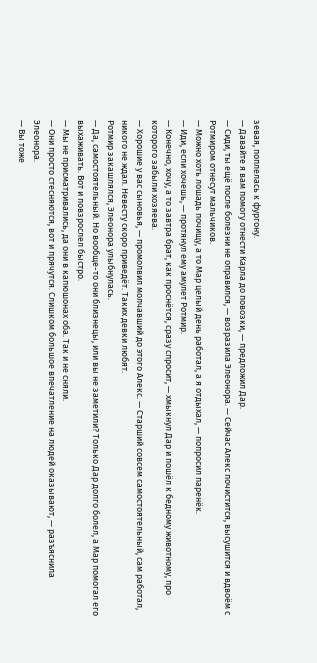зевая, поплелась к фургону.
— Давайте я вам помогу отнести Карла до повозки, — предложил Дар.
— Сиди, ты ещё после болезни не оправился, — возразила Элеонора. — Сейчас Алекс почистится, высушится и вдвоём с Ротмиром отнесут мальчиков.
— Можно хоть лошадь почищу, а то Мар целый день работал, а я отдыхал, — попросил паренёк.
— Иди, если хочешь, — протянул ему амулет Ротмир.
— Конечно, хочу, а то завтра брат, как проснётся, сразу спросит, — хмыкнул Дар и пошёл к бедному животному, про которого забыли хозяева.
— Хорошие у вас сыновья, — промолвил молчавший до этого Алекс. — Старший совсем самостоятельный, сам работал, никого не ждал. Невесту скоро приведёт. Таких девки любят.
Ротмир закашлялся, Элеонора улыбнулась.
— Да, самостоятельный. Но вообще-то они близнецы, или вы не заметили? Только Дар долго болел, а Мар помогал его выхаживать. Вот и повзрослел быстро.
— Мы не присматривались, да они в капюшонах оба. Так и не сняли.
— Они просто стесняются, вот и прячутся. Слишком большое впечатление на людей оказывают, — разъяснила Элеонора.
— Вы тоже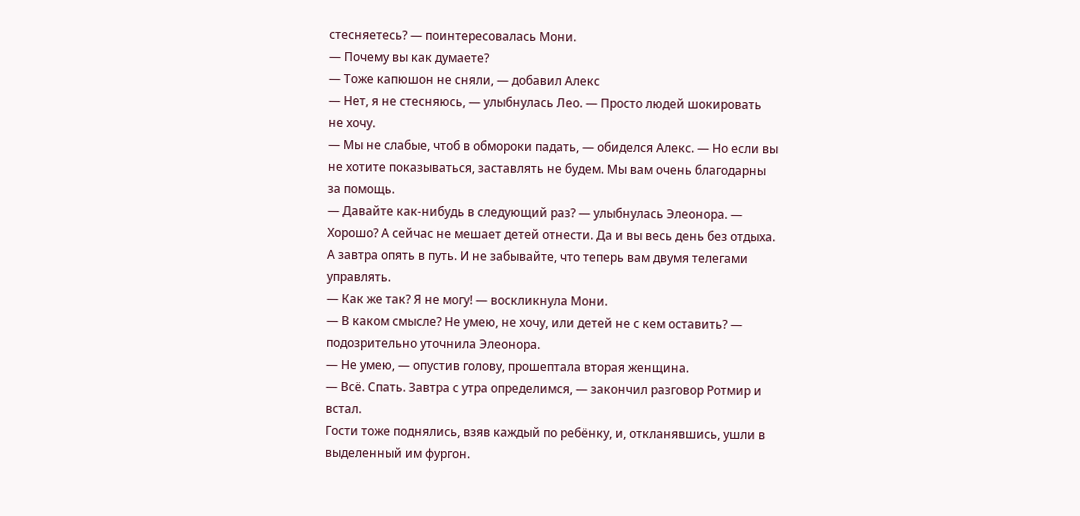стесняетесь? — поинтересовалась Мони.
— Почему вы как думаете?
— Тоже капюшон не сняли, — добавил Алекс
— Нет, я не стесняюсь, — улыбнулась Лео. — Просто людей шокировать не хочу.
— Мы не слабые, чтоб в обмороки падать, — обиделся Алекс. — Но если вы не хотите показываться, заставлять не будем. Мы вам очень благодарны за помощь.
— Давайте как-нибудь в следующий раз? — улыбнулась Элеонора. — Хорошо? А сейчас не мешает детей отнести. Да и вы весь день без отдыха. А завтра опять в путь. И не забывайте, что теперь вам двумя телегами управлять.
— Как же так? Я не могу! — воскликнула Мони.
— В каком смысле? Не умею, не хочу, или детей не с кем оставить? — подозрительно уточнила Элеонора.
— Не умею, — опустив голову, прошептала вторая женщина.
— Всё. Спать. Завтра с утра определимся, — закончил разговор Ротмир и встал.
Гости тоже поднялись, взяв каждый по ребёнку, и, откланявшись, ушли в выделенный им фургон.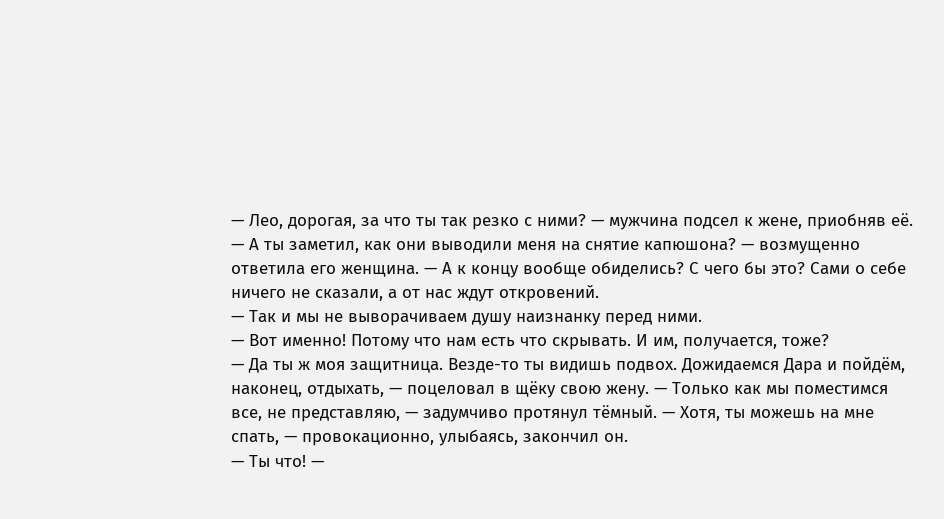— Лео, дорогая, за что ты так резко с ними? — мужчина подсел к жене, приобняв её.
— А ты заметил, как они выводили меня на снятие капюшона? — возмущенно ответила его женщина. — А к концу вообще обиделись? С чего бы это? Сами о себе ничего не сказали, а от нас ждут откровений.
— Так и мы не выворачиваем душу наизнанку перед ними.
— Вот именно! Потому что нам есть что скрывать. И им, получается, тоже?
— Да ты ж моя защитница. Везде-то ты видишь подвох. Дожидаемся Дара и пойдём, наконец, отдыхать, — поцеловал в щёку свою жену. — Только как мы поместимся все, не представляю, — задумчиво протянул тёмный. — Хотя, ты можешь на мне спать, — провокационно, улыбаясь, закончил он.
— Ты что! —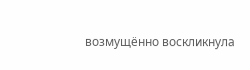возмущённо воскликнула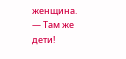женщина. — Там же дети!